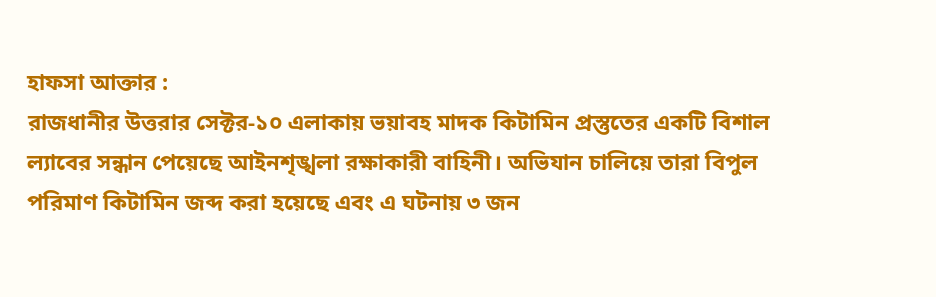হাফসা আক্তার :
রাজধানীর উত্তরার সেক্টর-১০ এলাকায় ভয়াবহ মাদক কিটামিন প্রস্তুতের একটি বিশাল ল্যাবের সন্ধান পেয়েছে আইনশৃঙ্খলা রক্ষাকারী বাহিনী। অভিযান চালিয়ে তারা বিপুল পরিমাণ কিটামিন জব্দ করা হয়েছে এবং এ ঘটনায় ৩ জন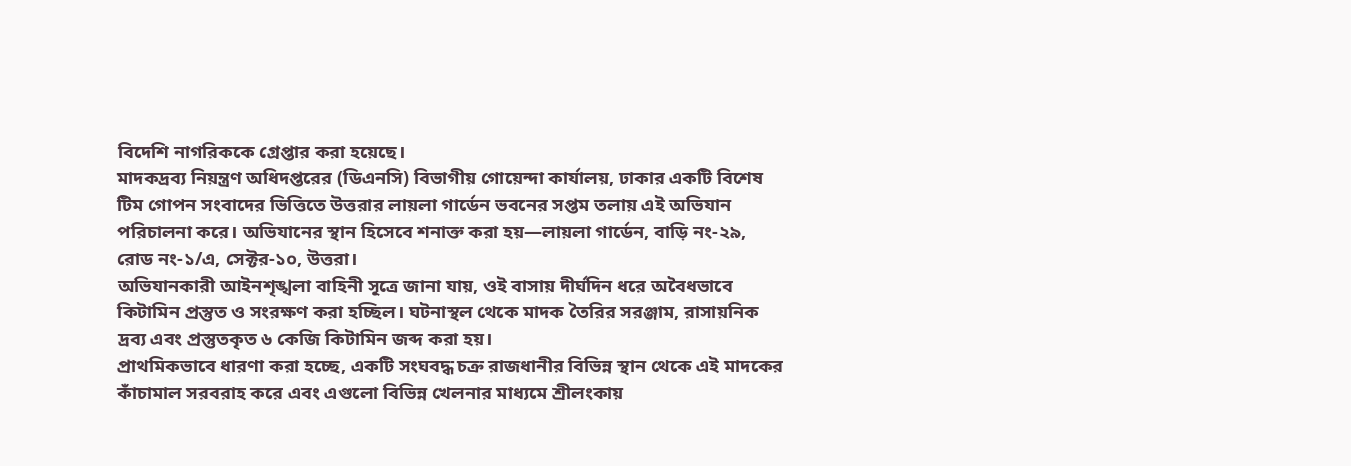বিদেশি নাগরিককে গ্রেপ্তার করা হয়েছে।
মাদকদ্রব্য নিয়ন্ত্রণ অধিদপ্তরের (ডিএনসি) বিভাগীয় গোয়েন্দা কার্যালয়, ঢাকার একটি বিশেষ টিম গোপন সংবাদের ভিত্তিতে উত্তরার লায়লা গার্ডেন ভবনের সপ্তম তলায় এই অভিযান পরিচালনা করে। অভিযানের স্থান হিসেবে শনাক্ত করা হয়—লায়লা গার্ডেন, বাড়ি নং-২৯, রোড নং-১/এ, সেক্টর-১০, উত্তরা।
অভিযানকারী আইনশৃঙ্খলা বাহিনী সূত্রে জানা যায়, ওই বাসায় দীর্ঘদিন ধরে অবৈধভাবে কিটামিন প্রস্তুত ও সংরক্ষণ করা হচ্ছিল। ঘটনাস্থল থেকে মাদক তৈরির সরঞ্জাম, রাসায়নিক দ্রব্য এবং প্রস্তুতকৃত ৬ কেজি কিটামিন জব্দ করা হয়।
প্রাথমিকভাবে ধারণা করা হচ্ছে, একটি সংঘবদ্ধ চক্র রাজধানীর বিভিন্ন স্থান থেকে এই মাদকের কাঁচামাল সরবরাহ করে এবং এগুলো বিভিন্ন খেলনার মাধ্যমে শ্রীলংকায়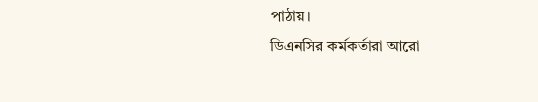পাঠায়।
ডিএনসির কর্মকর্তারা আরো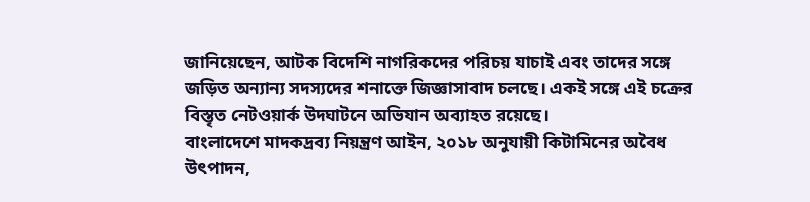জানিয়েছেন, আটক বিদেশি নাগরিকদের পরিচয় যাচাই এবং তাদের সঙ্গে জড়িত অন্যান্য সদস্যদের শনাক্তে জিজ্ঞাসাবাদ চলছে। একই সঙ্গে এই চক্রের বিস্তৃত নেটওয়ার্ক উদ্ঘাটনে অভিযান অব্যাহত রয়েছে।
বাংলাদেশে মাদকদ্রব্য নিয়ন্ত্রণ আইন, ২০১৮ অনুযায়ী কিটামিনের অবৈধ উৎপাদন,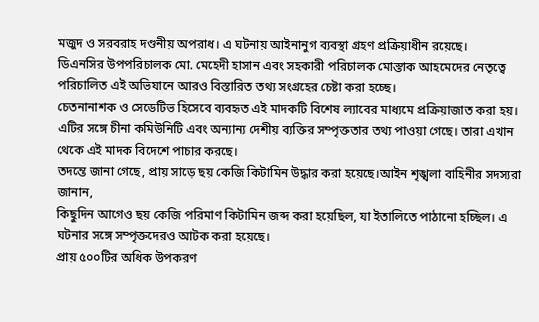মজুদ ও সরবরাহ দণ্ডনীয় অপরাধ। এ ঘটনায় আইনানুগ ব্যবস্থা গ্রহণ প্রক্রিয়াধীন রয়েছে।
ডিএনসির উপপরিচালক মো. মেহেদী হাসান এবং সহকারী পরিচালক মোস্তাক আহমেদের নেতৃত্বে পরিচালিত এই অভিযানে আরও বিস্তারিত তথ্য সংগ্রহের চেষ্টা করা হচ্ছে।
চেতনানাশক ও সেডেটিভ হিসেবে ব্যবহৃত এই মাদকটি বিশেষ ল্যাবের মাধ্যমে প্রক্রিয়াজাত করা হয়। এটির সঙ্গে চীনা কমিউনিটি এবং অন্যান্য দেশীয় ব্যক্তির সম্পৃক্ততার তথ্য পাওয়া গেছে। তারা এখান থেকে এই মাদক বিদেশে পাচার করছে।
তদন্তে জানা গেছে, প্রায় সাড়ে ছয় কেজি কিটামিন উদ্ধার করা হয়েছে।আইন শৃঙ্খলা বাহিনীর সদস্যরা জানান,
কিছুদিন আগেও ছয় কেজি পরিমাণ কিটামিন জব্দ করা হয়েছিল, যা ইতালিতে পাঠানো হচ্ছিল। এ ঘটনার সঙ্গে সম্পৃক্তদেরও আটক করা হয়েছে।
প্রায় ৫০০টির অধিক উপকরণ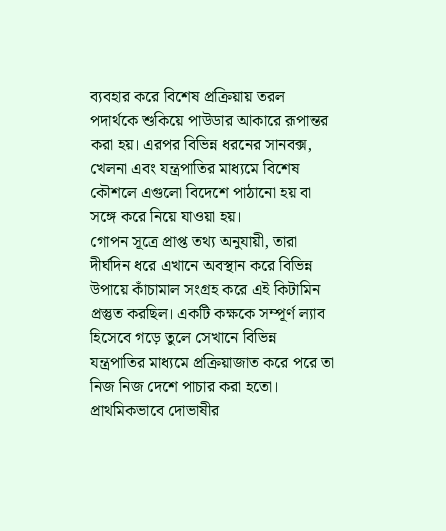ব্যবহার করে বিশেষ প্রক্রিয়ায় তরল পদার্থকে শুকিয়ে পাউডার আকারে রূপান্তর করা হয়। এরপর বিভিন্ন ধরনের সানবক্স, খেলনা এবং যন্ত্রপাতির মাধ্যমে বিশেষ কৌশলে এগুলো বিদেশে পাঠানো হয় বা সঙ্গে করে নিয়ে যাওয়া হয়।
গোপন সূত্রে প্রাপ্ত তথ্য অনুযায়ী, তারা দীর্ঘদিন ধরে এখানে অবস্থান করে বিভিন্ন উপায়ে কাঁচামাল সংগ্রহ করে এই কিটামিন প্রস্তুত করছিল। একটি কক্ষকে সম্পূর্ণ ল্যাব হিসেবে গড়ে তুলে সেখানে বিভিন্ন যন্ত্রপাতির মাধ্যমে প্রক্রিয়াজাত করে পরে তা নিজ নিজ দেশে পাচার করা হতো।
প্রাথমিকভাবে দোভাষীর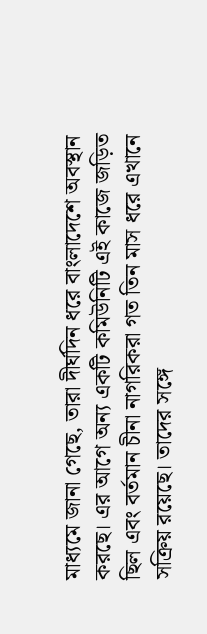মাধ্যমে জানা গেছে, তারা দীর্ঘদিন ধরে বাংলাদেশে অবস্থান করছে। এর আগে অন্য একটি কমিউনিটি এই কাজে জড়িত ছিল এবং বর্তমান চীনা নাগরিকরা গত তিন মাস ধরে এখানে সক্রিয় রয়েছে। তাদের সঙ্গে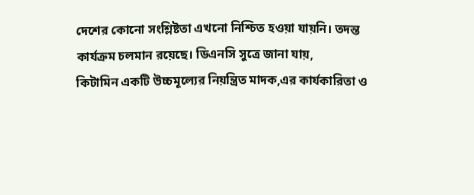দেশের কোনো সংশ্লিষ্টতা এখনো নিশ্চিত হওয়া যায়নি। তদন্ত কার্যক্রম চলমান রয়েছে। ডিএনসি সুত্রে জানা যায়,
কিটামিন একটি উচ্চমূল্যের নিয়ন্ত্রিত মাদক,এর কার্যকারিতা ও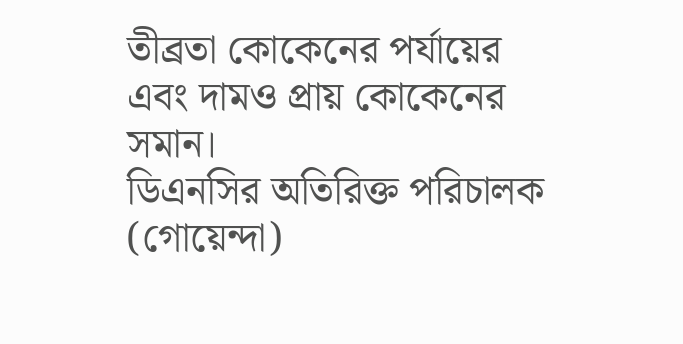তীব্রতা কোকেনের পর্যায়ের এবং দামও প্রায় কোকেনের সমান।
ডিএনসির অতিরিক্ত পরিচালক (গোয়েন্দা)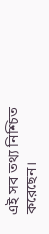এই সব তথ্য নিশ্চিত করেছেন।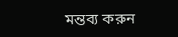মন্তব্য করুন